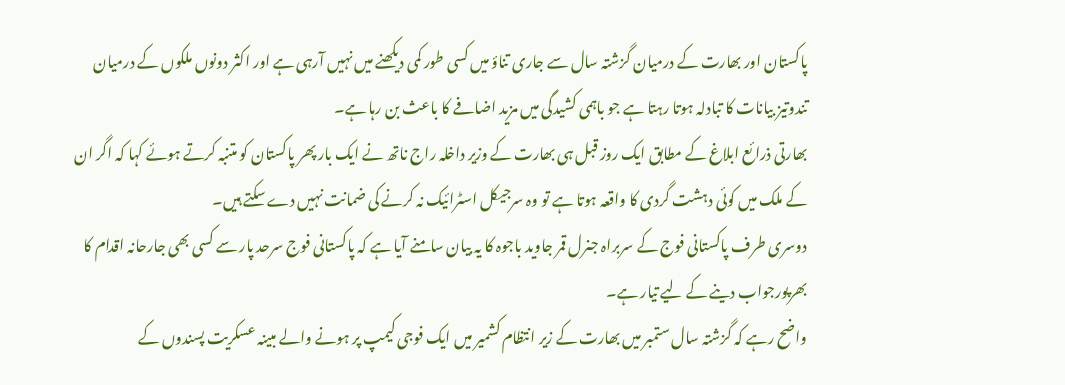پاکستان اور بھارت کے درمیان گزشتہ سال سے جاری تناؤ میں کسی طور کمی دیکھنے میں نہیں آرہی ہے اور اکثر دونوں ملکوں کے درمیان تندوتیز بیانات کا تبادلہ ہوتا رہتا ہے جو باہمی کشیدگی میں مزید اضافے کا باعث بن رہا ہے۔
بھارتی ذرائع ابلاغ کے مطابق ایک روز قبل ہی بھارت کے وزیر داخلہ راج ناتھ نے ایک بار پھر پاکستان کو متنبہ کرتے ہوئے کہا کہ اگر ان کے ملک میں کوئی دہشت گردی کا واقعہ ہوتا ہے تو وہ سرجیکل اسٹرائیک نہ کرنے کی ضمانت نہیں دے سکتے ہیں۔
دوسری طرف پاکستانی فوج کے سربراہ جنرل قمر جاوید باجوہ کا یہ بیان سامنے آیا ہے کہ پاکستانی فوج سرحد پار سے کسی بھی جارحانہ اقدام کا بھرپورجواب دینے کے لیے تیار ہے۔
واضح رہے کہ گزشتہ سال ستمبر میں بھارت کے زیر انتظام کشمیر میں ایک فوجی کیمپ پر ہونے والے مبینہ عسکریت پسندوں کے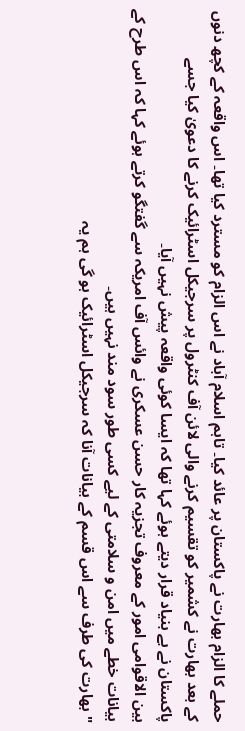حملے کا الزام بھارت نے پاکستان پر عائد کیا۔ تاہم اسلام آباد نے اس الزام کو مسترد کیا تھا۔ اس واقعہ کے کچھ دنوں کے بعد بھارت نے کشمیر کو تقسیم کرنے والی لائن آف کنٹرول پر سرجیکل اسٹرائیک کرنے کا دعویٰ کیا جسے پاکستان نے بے بنیاد قرار دیتے ہوئے کہا تھا کہ ایسا کوئی واقعہ پیش نہیں آیا۔
بین الاقوامی امور کے معروف تجزیہ کار حسن عسکری نے وائس آف امریکہ سے گفتگو کرتے ہوئے کہا کہ اس طرح کے بیانات خطے میں امن و سلامتی کے لیے کسی طور سود مند نہیں ہیں۔
" بھارت کی طرف سے اس قسم کے بیانات آنا کہ سرجیکل اسٹرائیک ہو گی ہم یہ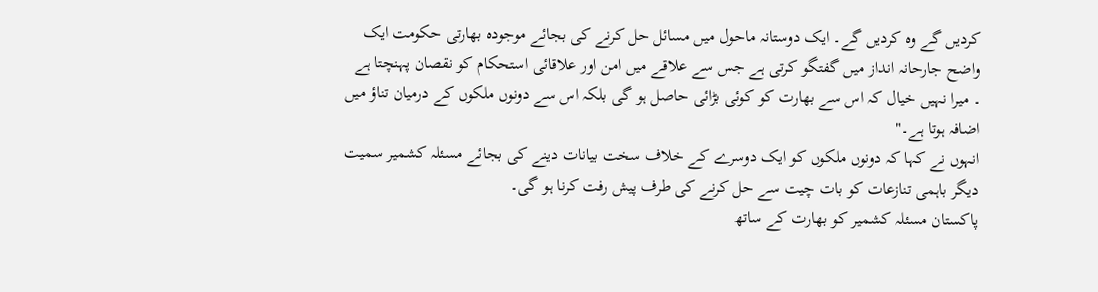کردیں گے وہ کردیں گے۔ ایک دوستانہ ماحول میں مسائل حل کرنے کی بجائے موجودہ بھارتی حکومت ایک واضح جارحانہ انداز میں گفتگو کرتی ہے جس سے علاقے میں امن اور علاقائی استحکام کو نقصان پہنچتا ہے ۔ میرا نہیں خیال کہ اس سے بھارت کو کوئی بڑائی حاصل ہو گی بلکہ اس سے دونوں ملکوں کے درمیان تناؤ میں اضافہ ہوتا ہے۔"
انہوں نے کہا کہ دونوں ملکوں کو ایک دوسرے کے خلاف سخت بیانات دینے کی بجائے مسئلہ کشمیر سمیت دیگر باہمی تنازعات کو بات چیت سے حل کرنے کی طرف پیش رفت کرنا ہو گی۔
پاکستان مسئلہ کشمیر کو بھارت کے ساتھ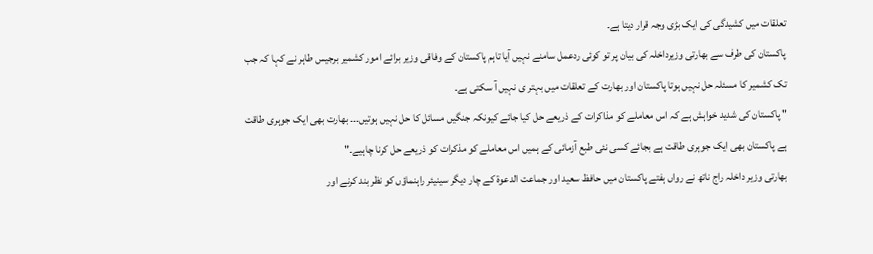تعلقات میں کشیدگی کی ایک بڑی وجہ قرار دیتا ہے۔
پاکستان کی طرف سے بھارتی وزیرداخلہ کی بیان پر تو کوئی ردعمل سامنے نہیں آیا تاہم پاکستان کے وفاقی وزیر برائے امور کشمیر برجیس طاہر نے کہا کہ جب تک کشمیر کا مسئلہ حل نہیں ہوتا پاکستان اور بھارت کے تعلقات میں بہتر ی نہیں آ سکتی ہے۔
" پاکستان کی شدید خواہش ہے کہ اس معاملے کو مذاکرات کے ذریعے حل کیا جائے کیونکہ جنگیں مسائل کا حل نہیں ہوتیں۔۔۔ بھارت بھی ایک جوہری طاقت ہے پاکستان بھی ایک جوہری طاقت ہے بجائے کسی نئی طبع آزمائی کے ہمیں اس معاملے کو مذکرات کو ذریعے حل کرنا چاہیے۔"
بھارتی وزیر داخلہ راج ناتھ نے رواں ہفتے پاکستان میں حافظ سعید اور جماعت الدعوۃ کے چار دیگر سینیئر راہنماؤں کو نظر بند کرنے اور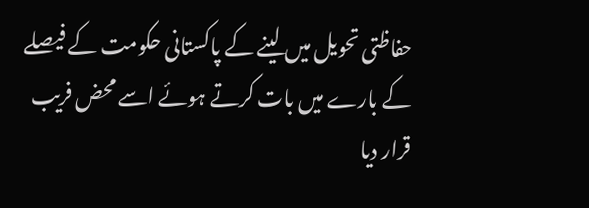حفاظتی تحویل میں لینے کے پاکستانی حکومت کے فیصلے کے بارے میں بات کرتے ہوئے اسے محض فریب قرار دیا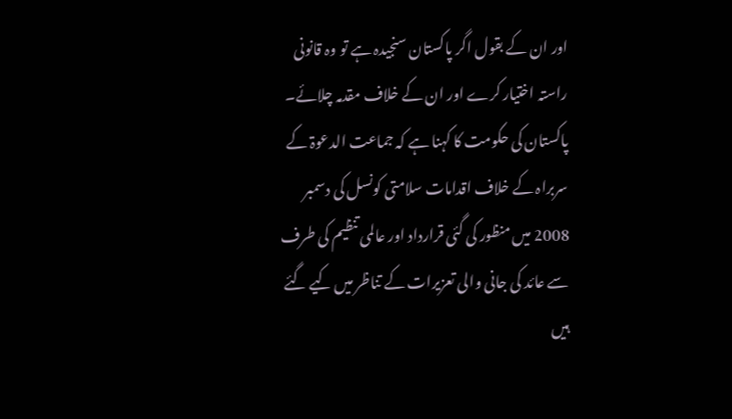اور ان کے بقول اگر پاکستان سنجیدہ ہے تو وہ قانونی راستہ اختیار کرے اور ان کے خلاف مقدمہ چلائے۔
پاکستان کی حکومت کا کہنا ہے کہ جماعت الدعوۃ کے سربراہ کے خلاف اقدامات سلامتی کونسل کی دسمبر 2008 میں منظور کی گئی قرارداد اور عالمی تنظیم کی طرف سے عائد کی جانی والی تعزیرات کے تناظر میں کیے گئے ہیں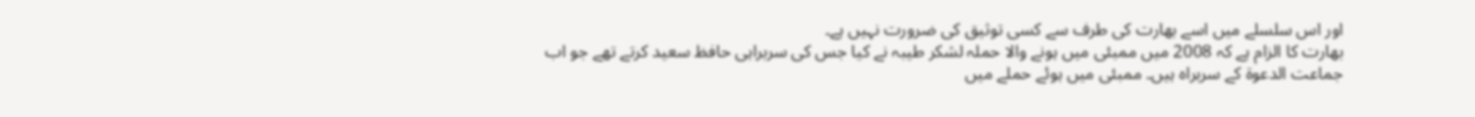اور اس سلسلے میں اسے بھارت کی طرف سے کسی توثیق کی ضرورت نہیں ہے۔
بھارت کا الزام ہے کہ 2008 میں ممبئی میں ہونے والا حملہ لشکر طیبہ نے کیا جس کی سربراہی حافظ سعید کرتے تھے جو اب جماعت الدعوۃ کے سربراہ ہیں۔ ممبئی میں ہوئے حملے میں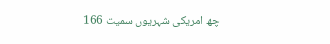چھ امریکی شہریوں سمیت 166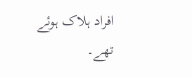افراد ہلاک ہوئے تھے۔